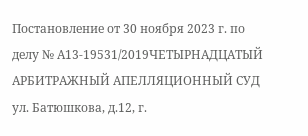Постановление от 30 ноября 2023 г. по делу № А13-19531/2019ЧЕТЫРНАДЦАТЫЙ АРБИТРАЖНЫЙ АПЕЛЛЯЦИОННЫЙ СУД ул. Батюшкова, д.12, г.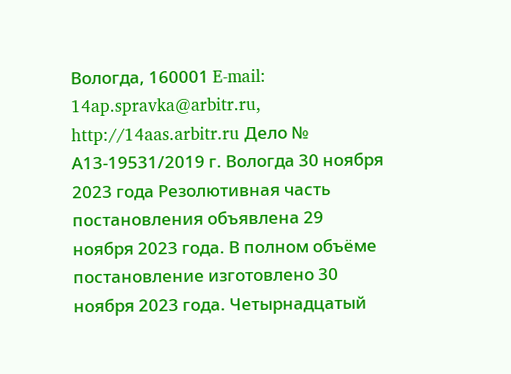Вологда, 160001 E-mail: 14ap.spravka@arbitr.ru, http://14aas.arbitr.ru Дело № А13-19531/2019 г. Вологда 30 ноября 2023 года Резолютивная часть постановления объявлена 29 ноября 2023 года. В полном объёме постановление изготовлено 30 ноября 2023 года. Четырнадцатый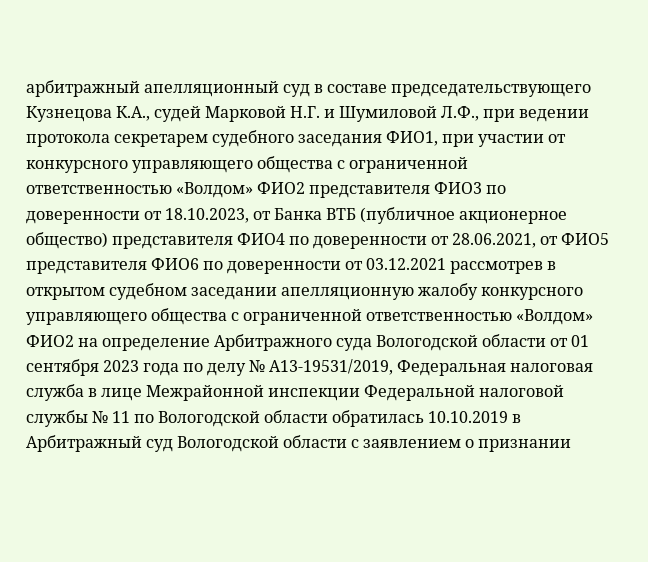арбитражный апелляционный суд в составе председательствующего Кузнецова К.А., судей Марковой Н.Г. и Шумиловой Л.Ф., при ведении протокола секретарем судебного заседания ФИО1, при участии от конкурсного управляющего общества с ограниченной ответственностью «Волдом» ФИО2 представителя ФИО3 по доверенности от 18.10.2023, от Банка ВТБ (публичное акционерное общество) представителя ФИО4 по доверенности от 28.06.2021, от ФИО5 представителя ФИО6 по доверенности от 03.12.2021 рассмотрев в открытом судебном заседании апелляционную жалобу конкурсного управляющего общества с ограниченной ответственностью «Волдом» ФИО2 на определение Арбитражного суда Вологодской области от 01 сентября 2023 года по делу № А13-19531/2019, Федеральная налоговая служба в лице Межрайонной инспекции Федеральной налоговой службы № 11 по Вологодской области обратилась 10.10.2019 в Арбитражный суд Вологодской области с заявлением о признании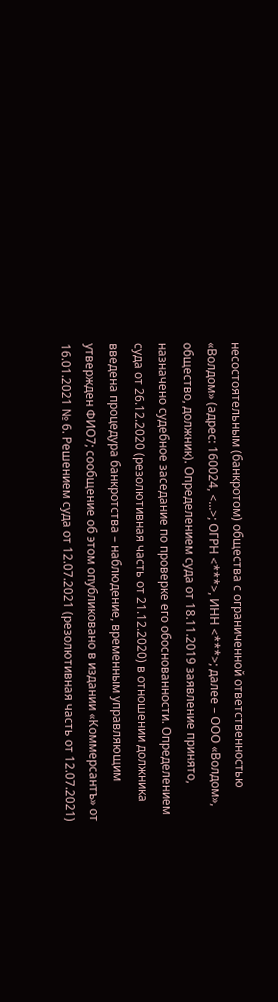несостоятельным (банкротом) общества с ограниченной ответственностью «Волдом» (адрес: 160024, <...>; ОГРН <***>, ИНН <***>; далее – ООО «Волдом», общество, должник). Определением суда от 18.11.2019 заявление принято, назначено судебное заседание по проверке его обоснованности. Определением суда от 26.12.2020 (резолютивная часть от 21.12.2020) в отношении должника введена процедура банкротства – наблюдение, временным управляющим утвержден ФИО7; сообщение об этом опубликовано в издании «Коммерсантъ» от 16.01.2021 № 6. Решением суда от 12.07.2021 (резолютивная часть от 12.07.2021)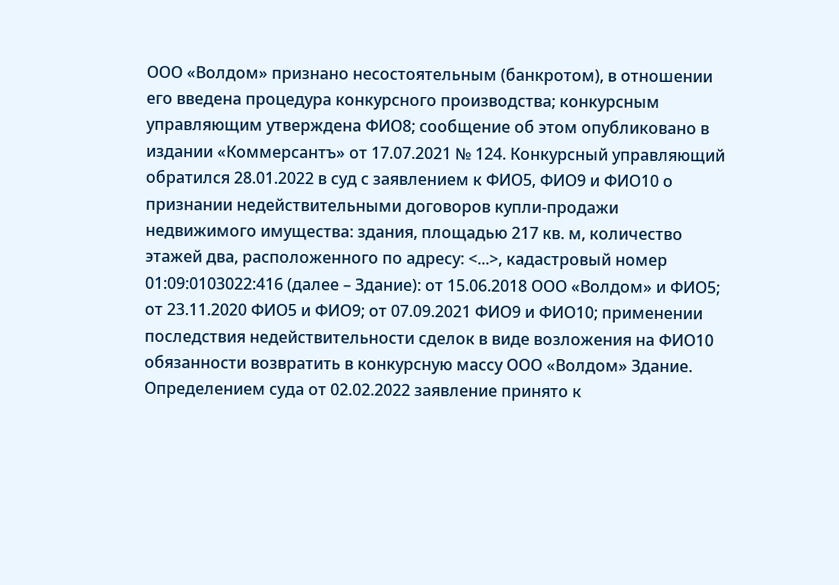ООО «Волдом» признано несостоятельным (банкротом), в отношении его введена процедура конкурсного производства; конкурсным управляющим утверждена ФИО8; сообщение об этом опубликовано в издании «Коммерсантъ» от 17.07.2021 № 124. Конкурсный управляющий обратился 28.01.2022 в суд с заявлением к ФИО5, ФИО9 и ФИО10 о признании недействительными договоров купли-продажи недвижимого имущества: здания, площадью 217 кв. м, количество этажей два, расположенного по адресу: <...>, кадастровый номер 01:09:0103022:416 (далее – Здание): от 15.06.2018 ООО «Волдом» и ФИО5; от 23.11.2020 ФИО5 и ФИО9; от 07.09.2021 ФИО9 и ФИО10; применении последствия недействительности сделок в виде возложения на ФИО10 обязанности возвратить в конкурсную массу ООО «Волдом» Здание. Определением суда от 02.02.2022 заявление принято к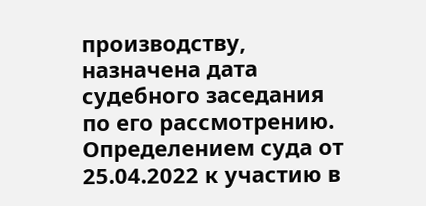производству, назначена дата судебного заседания по его рассмотрению. Определением суда от 25.04.2022 к участию в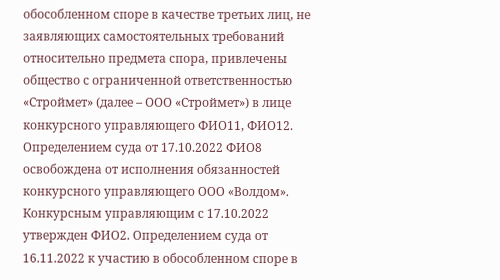обособленном споре в качестве третьих лиц, не заявляющих самостоятельных требований относительно предмета спора, привлечены общество с ограниченной ответственностью «Строймет» (далее – ООО «Строймет») в лице конкурсного управляющего ФИО11, ФИО12. Определением суда от 17.10.2022 ФИО8 освобождена от исполнения обязанностей конкурсного управляющего ООО «Волдом». Конкурсным управляющим с 17.10.2022 утвержден ФИО2. Определением суда от 16.11.2022 к участию в обособленном споре в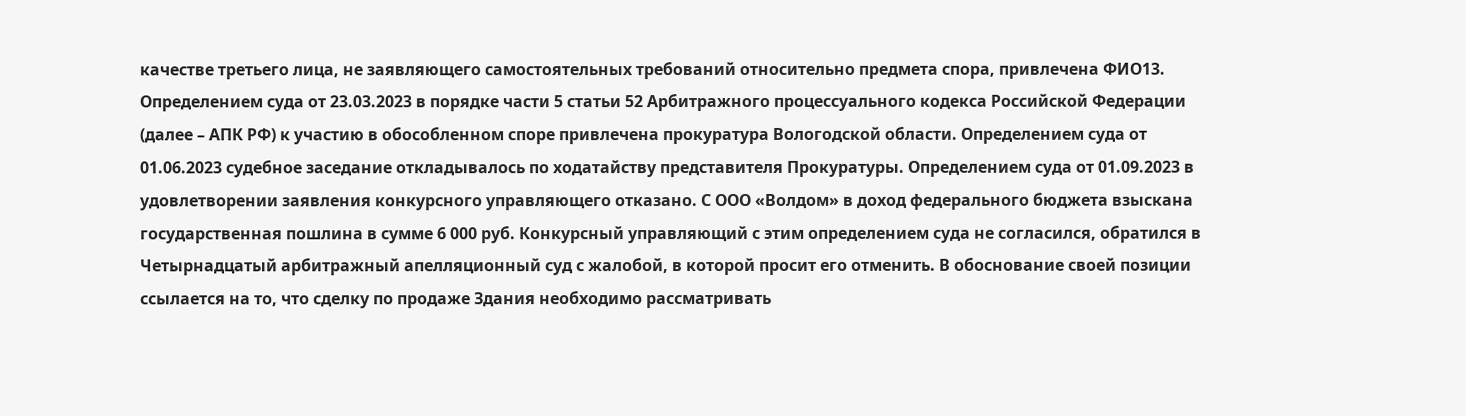качестве третьего лица, не заявляющего самостоятельных требований относительно предмета спора, привлечена ФИО13. Определением суда от 23.03.2023 в порядке части 5 статьи 52 Арбитражного процессуального кодекса Российской Федерации (далее – АПК РФ) к участию в обособленном споре привлечена прокуратура Вологодской области. Определением суда от 01.06.2023 судебное заседание откладывалось по ходатайству представителя Прокуратуры. Определением суда от 01.09.2023 в удовлетворении заявления конкурсного управляющего отказано. С ООО «Волдом» в доход федерального бюджета взыскана государственная пошлина в сумме 6 000 руб. Конкурсный управляющий с этим определением суда не согласился, обратился в Четырнадцатый арбитражный апелляционный суд с жалобой, в которой просит его отменить. В обоснование своей позиции ссылается на то, что сделку по продаже Здания необходимо рассматривать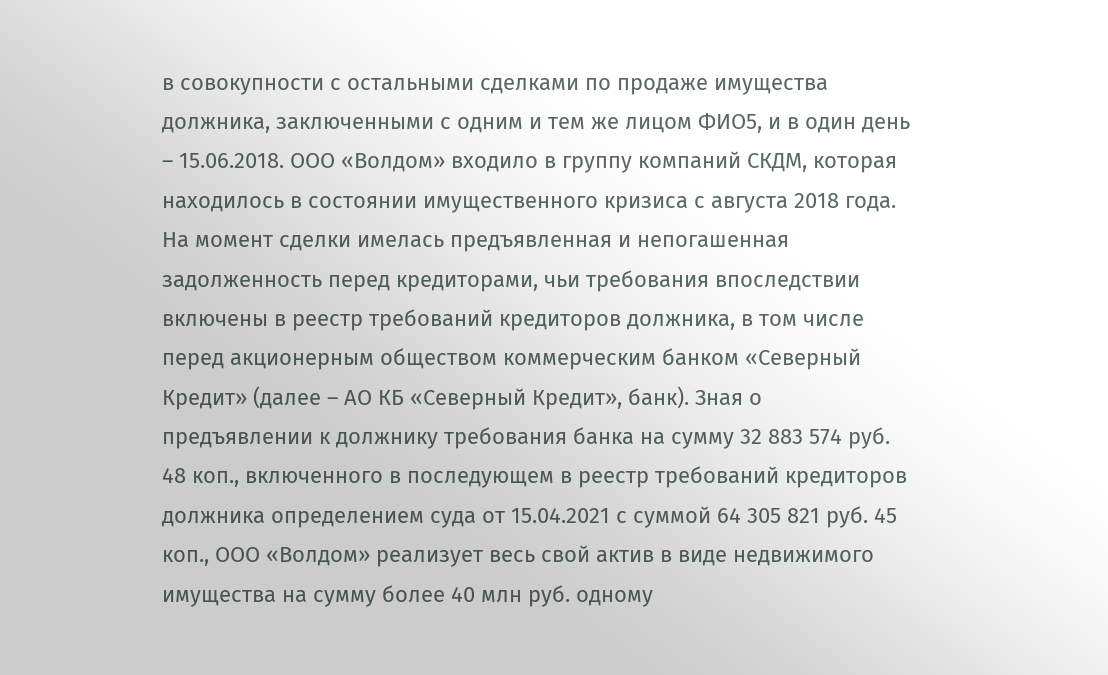в совокупности с остальными сделками по продаже имущества должника, заключенными с одним и тем же лицом ФИО5, и в один день – 15.06.2018. ООО «Волдом» входило в группу компаний СКДМ, которая находилось в состоянии имущественного кризиса с августа 2018 года. На момент сделки имелась предъявленная и непогашенная задолженность перед кредиторами, чьи требования впоследствии включены в реестр требований кредиторов должника, в том числе перед акционерным обществом коммерческим банком «Северный Кредит» (далее – АО КБ «Северный Кредит», банк). Зная о предъявлении к должнику требования банка на сумму 32 883 574 руб. 48 коп., включенного в последующем в реестр требований кредиторов должника определением суда от 15.04.2021 с суммой 64 305 821 руб. 45 коп., ООО «Волдом» реализует весь свой актив в виде недвижимого имущества на сумму более 40 млн руб. одному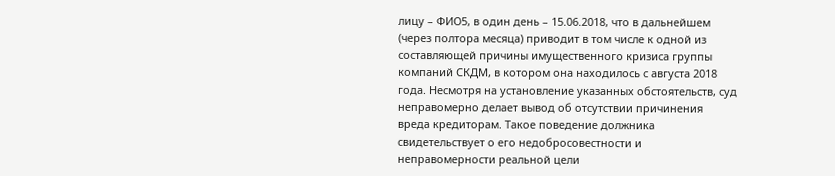лицу – ФИО5, в один день – 15.06.2018, что в дальнейшем (через полтора месяца) приводит в том числе к одной из составляющей причины имущественного кризиса группы компаний СКДМ, в котором она находилось с августа 2018 года. Несмотря на установление указанных обстоятельств, суд неправомерно делает вывод об отсутствии причинения вреда кредиторам. Такое поведение должника свидетельствует о его недобросовестности и неправомерности реальной цели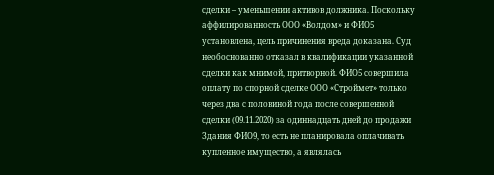сделки – уменьшении активов должника. Поскольку аффилированность ООО «Волдом» и ФИО5 установлена, цель причинения вреда доказана. Суд необоснованно отказал в квалификации указанной сделки как мнимой, притворной. ФИО5 совершила оплату по спорной сделке ООО «Строймет» только через два с половиной года после совершенной сделки (09.11.2020) за одиннадцать дней до продажи Здания ФИО9, то есть не планировала оплачивать купленное имущество, а являлась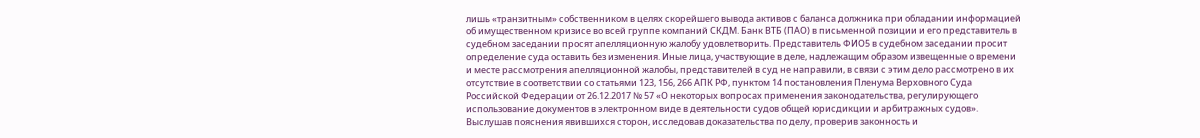лишь «транзитным» собственником в целях скорейшего вывода активов с баланса должника при обладании информацией об имущественном кризисе во всей группе компаний СКДМ. Банк ВТБ (ПАО) в письменной позиции и его представитель в судебном заседании просят апелляционную жалобу удовлетворить. Представитель ФИО5 в судебном заседании просит определение суда оставить без изменения. Иные лица, участвующие в деле, надлежащим образом извещенные о времени и месте рассмотрения апелляционной жалобы, представителей в суд не направили, в связи с этим дело рассмотрено в их отсутствие в соответствии со статьями 123, 156, 266 АПК РФ, пунктом 14 постановления Пленума Верховного Суда Российской Федерации от 26.12.2017 № 57 «О некоторых вопросах применения законодательства, регулирующего использование документов в электронном виде в деятельности судов общей юрисдикции и арбитражных судов». Выслушав пояснения явившихся сторон, исследовав доказательства по делу, проверив законность и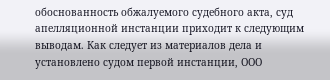обоснованность обжалуемого судебного акта, суд апелляционной инстанции приходит к следующим выводам. Как следует из материалов дела и установлено судом первой инстанции, ООО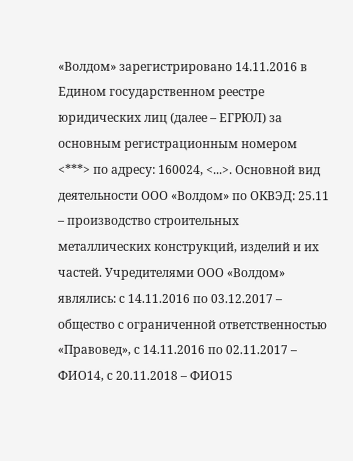«Волдом» зарегистрировано 14.11.2016 в Едином государственном реестре юридических лиц (далее – ЕГРЮЛ) за основным регистрационным номером <***> по адресу: 160024, <...>. Основной вид деятельности ООО «Волдом» по ОКВЭД: 25.11 – производство строительных металлических конструкций, изделий и их частей. Учредителями ООО «Волдом» являлись: с 14.11.2016 по 03.12.2017 – общество с ограниченной ответственностью «Правовед», с 14.11.2016 по 02.11.2017 – ФИО14, с 20.11.2018 – ФИО15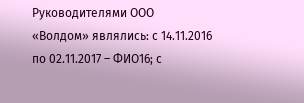Руководителями ООО «Волдом» являлись: с 14.11.2016 по 02.11.2017 – ФИО16; с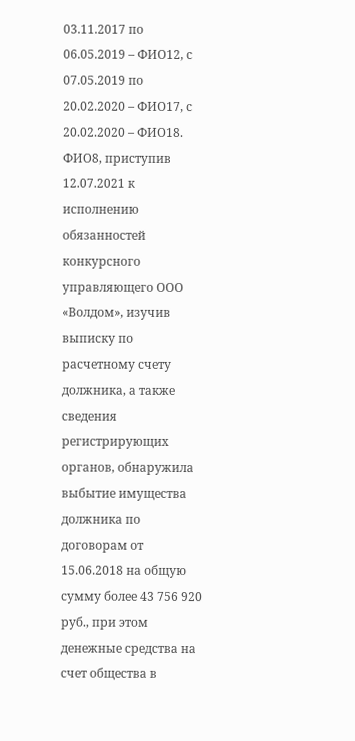03.11.2017 по 06.05.2019 – ФИО12, с 07.05.2019 по 20.02.2020 – ФИО17, с 20.02.2020 – ФИО18. ФИО8, приступив 12.07.2021 к исполнению обязанностей конкурсного управляющего ООО «Волдом», изучив выписку по расчетному счету должника, а также сведения регистрирующих органов, обнаружила выбытие имущества должника по договорам от 15.06.2018 на общую сумму более 43 756 920 руб., при этом денежные средства на счет общества в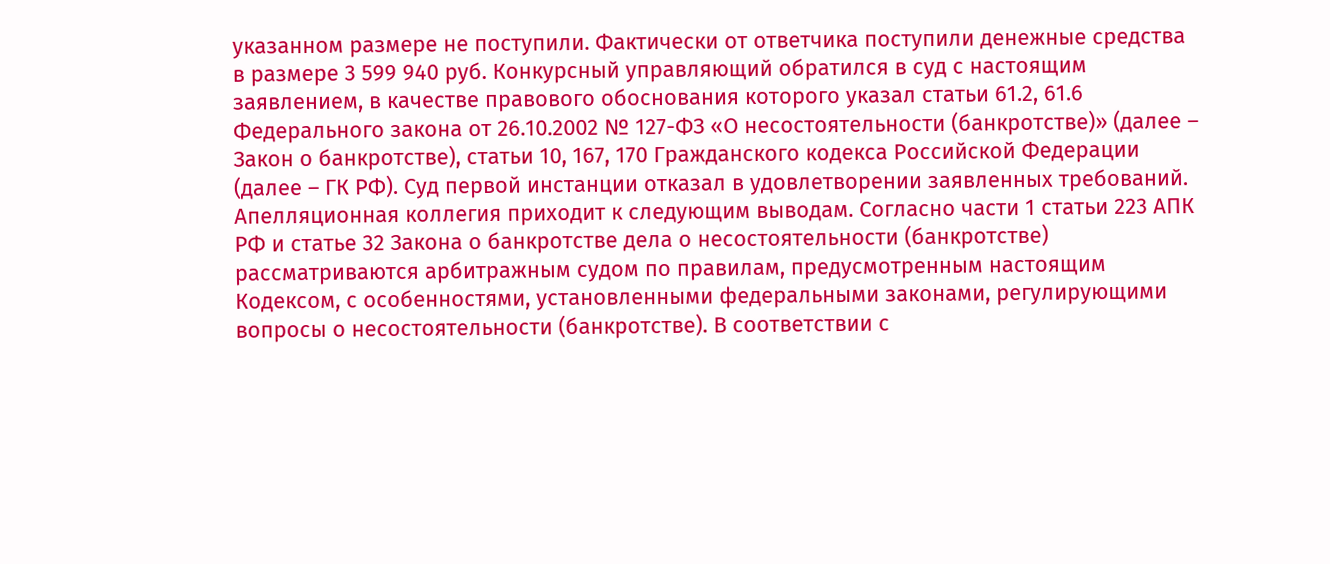указанном размере не поступили. Фактически от ответчика поступили денежные средства в размере 3 599 940 руб. Конкурсный управляющий обратился в суд с настоящим заявлением, в качестве правового обоснования которого указал статьи 61.2, 61.6 Федерального закона от 26.10.2002 № 127-ФЗ «О несостоятельности (банкротстве)» (далее – Закон о банкротстве), статьи 10, 167, 170 Гражданского кодекса Российской Федерации (далее – ГК РФ). Суд первой инстанции отказал в удовлетворении заявленных требований. Апелляционная коллегия приходит к следующим выводам. Согласно части 1 статьи 223 АПК РФ и статье 32 Закона о банкротстве дела о несостоятельности (банкротстве) рассматриваются арбитражным судом по правилам, предусмотренным настоящим Кодексом, с особенностями, установленными федеральными законами, регулирующими вопросы о несостоятельности (банкротстве). В соответствии с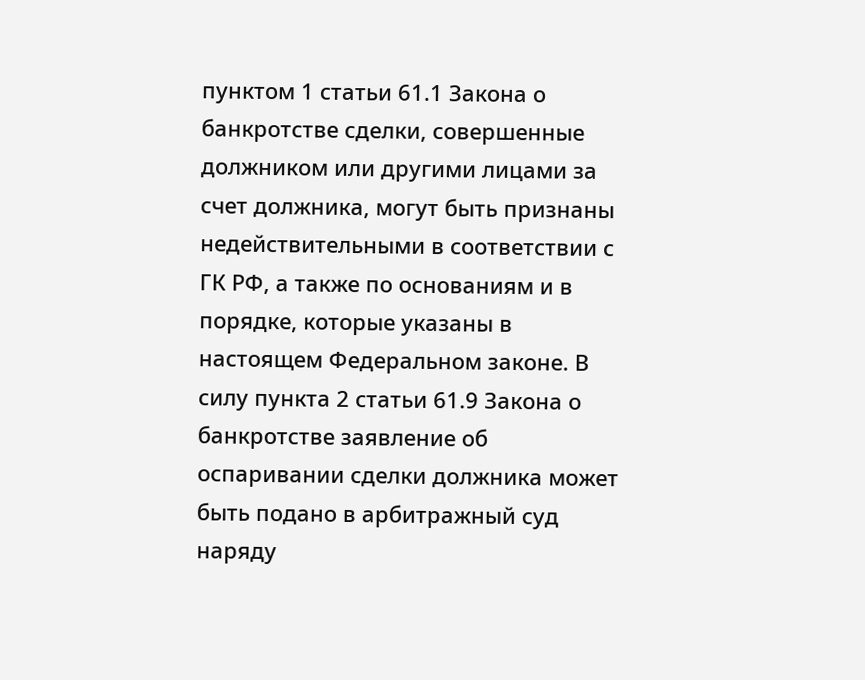пунктом 1 статьи 61.1 Закона о банкротстве сделки, совершенные должником или другими лицами за счет должника, могут быть признаны недействительными в соответствии с ГК РФ, а также по основаниям и в порядке, которые указаны в настоящем Федеральном законе. В силу пункта 2 статьи 61.9 Закона о банкротстве заявление об оспаривании сделки должника может быть подано в арбитражный суд наряду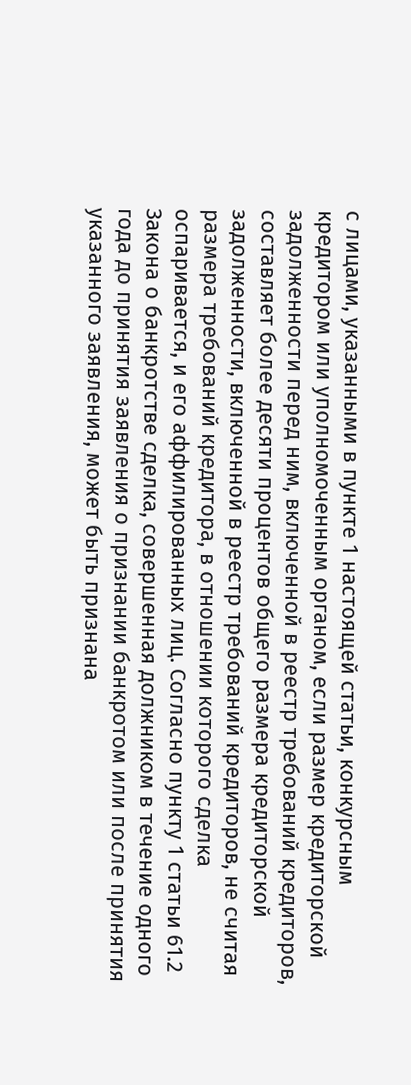с лицами, указанными в пункте 1 настоящей статьи, конкурсным кредитором или уполномоченным органом, если размер кредиторской задолженности перед ним, включенной в реестр требований кредиторов, составляет более десяти процентов общего размера кредиторской задолженности, включенной в реестр требований кредиторов, не считая размера требований кредитора, в отношении которого сделка оспаривается, и его аффилированных лиц. Согласно пункту 1 статьи 61.2 Закона о банкротстве сделка, совершенная должником в течение одного года до принятия заявления о признании банкротом или после принятия указанного заявления, может быть признана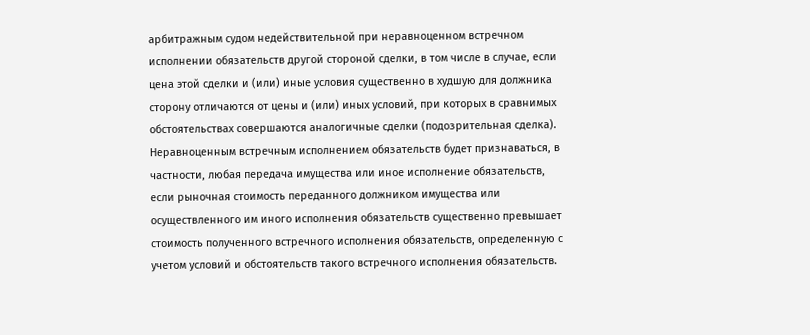арбитражным судом недействительной при неравноценном встречном исполнении обязательств другой стороной сделки, в том числе в случае, если цена этой сделки и (или) иные условия существенно в худшую для должника сторону отличаются от цены и (или) иных условий, при которых в сравнимых обстоятельствах совершаются аналогичные сделки (подозрительная сделка). Неравноценным встречным исполнением обязательств будет признаваться, в частности, любая передача имущества или иное исполнение обязательств, если рыночная стоимость переданного должником имущества или осуществленного им иного исполнения обязательств существенно превышает стоимость полученного встречного исполнения обязательств, определенную с учетом условий и обстоятельств такого встречного исполнения обязательств.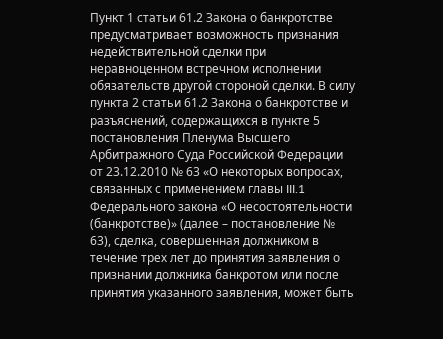Пункт 1 статьи 61.2 Закона о банкротстве предусматривает возможность признания недействительной сделки при неравноценном встречном исполнении обязательств другой стороной сделки. В силу пункта 2 статьи 61.2 Закона о банкротстве и разъяснений, содержащихся в пункте 5 постановления Пленума Высшего Арбитражного Суда Российской Федерации от 23.12.2010 № 63 «О некоторых вопросах, связанных с применением главы III.1 Федерального закона «О несостоятельности (банкротстве)» (далее – постановление № 63), сделка, совершенная должником в течение трех лет до принятия заявления о признании должника банкротом или после принятия указанного заявления, может быть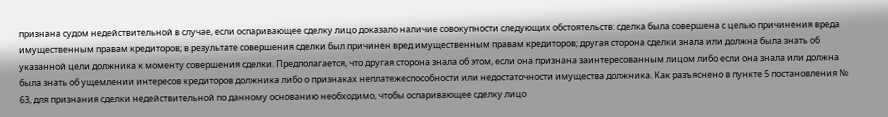признана судом недействительной в случае, если оспаривающее сделку лицо доказало наличие совокупности следующих обстоятельств: сделка была совершена с целью причинения вреда имущественным правам кредиторов; в результате совершения сделки был причинен вред имущественным правам кредиторов; другая сторона сделки знала или должна была знать об указанной цели должника к моменту совершения сделки. Предполагается, что другая сторона знала об этом, если она признана заинтересованным лицом либо если она знала или должна была знать об ущемлении интересов кредиторов должника либо о признаках неплатежеспособности или недостаточности имущества должника. Как разъяснено в пункте 5 постановления № 63, для признания сделки недействительной по данному основанию необходимо, чтобы оспаривающее сделку лицо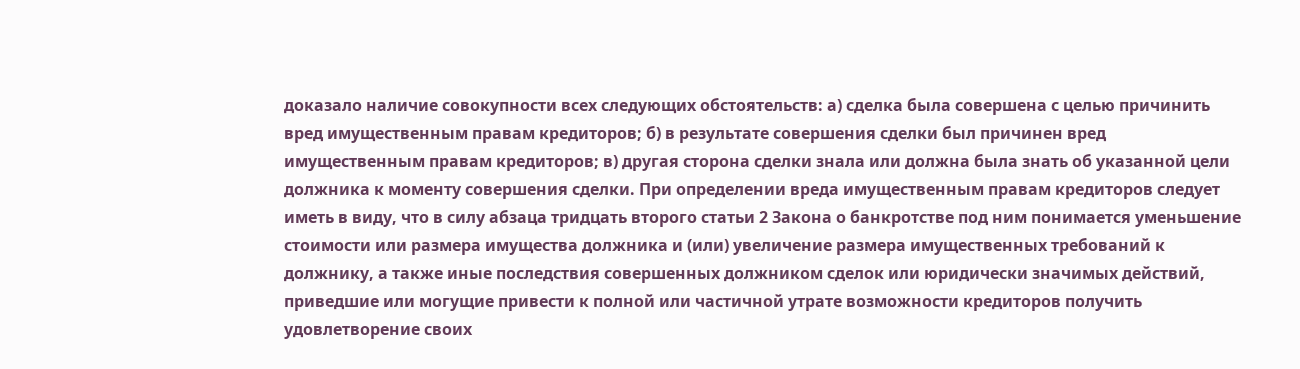доказало наличие совокупности всех следующих обстоятельств: а) сделка была совершена с целью причинить вред имущественным правам кредиторов; б) в результате совершения сделки был причинен вред имущественным правам кредиторов; в) другая сторона сделки знала или должна была знать об указанной цели должника к моменту совершения сделки. При определении вреда имущественным правам кредиторов следует иметь в виду, что в силу абзаца тридцать второго статьи 2 Закона о банкротстве под ним понимается уменьшение стоимости или размера имущества должника и (или) увеличение размера имущественных требований к должнику, а также иные последствия совершенных должником сделок или юридически значимых действий, приведшие или могущие привести к полной или частичной утрате возможности кредиторов получить удовлетворение своих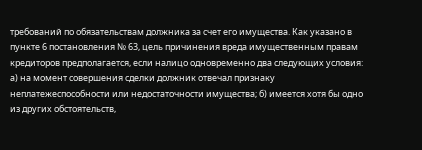требований по обязательствам должника за счет его имущества. Как указано в пункте 6 постановления № 63, цель причинения вреда имущественным правам кредиторов предполагается, если налицо одновременно два следующих условия: а) на момент совершения сделки должник отвечал признаку неплатежеспособности или недостаточности имущества; б) имеется хотя бы одно из других обстоятельств,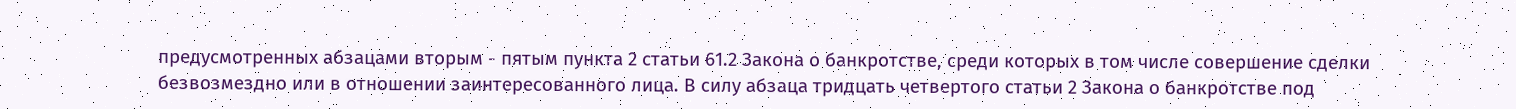предусмотренных абзацами вторым - пятым пункта 2 статьи 61.2 Закона о банкротстве, среди которых в том числе совершение сделки безвозмездно или в отношении заинтересованного лица. В силу абзаца тридцать четвертого статьи 2 Закона о банкротстве под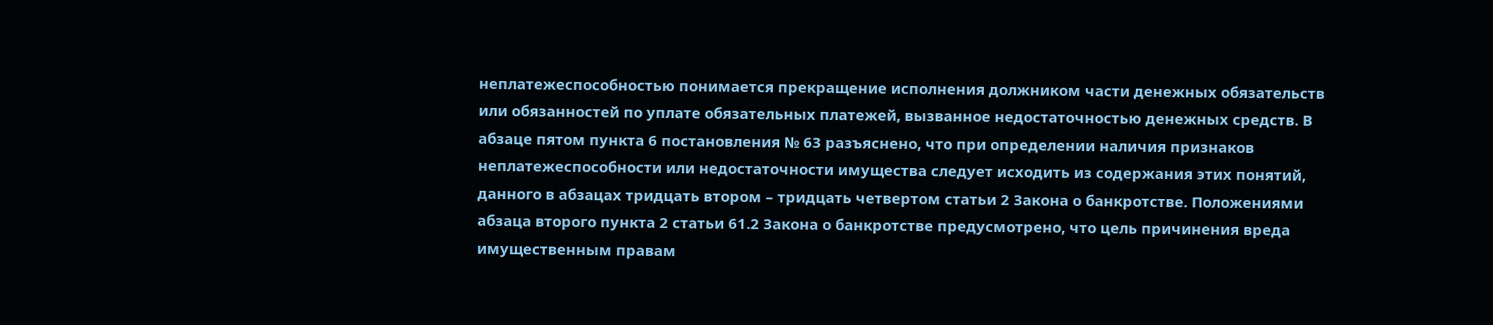неплатежеспособностью понимается прекращение исполнения должником части денежных обязательств или обязанностей по уплате обязательных платежей, вызванное недостаточностью денежных средств. В абзаце пятом пункта 6 постановления № 63 разъяснено, что при определении наличия признаков неплатежеспособности или недостаточности имущества следует исходить из содержания этих понятий, данного в абзацах тридцать втором – тридцать четвертом статьи 2 Закона о банкротстве. Положениями абзаца второго пункта 2 статьи 61.2 Закона о банкротстве предусмотрено, что цель причинения вреда имущественным правам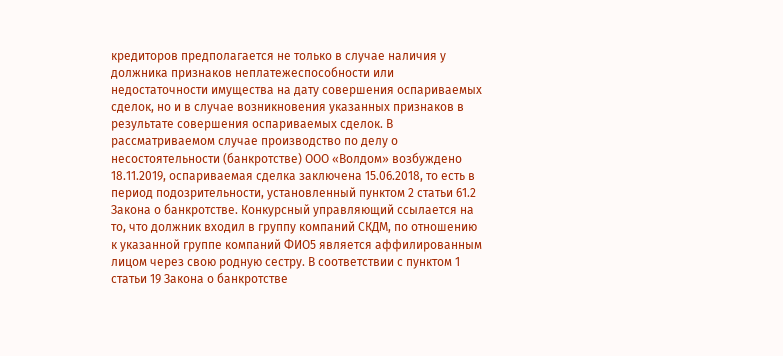кредиторов предполагается не только в случае наличия у должника признаков неплатежеспособности или недостаточности имущества на дату совершения оспариваемых сделок, но и в случае возникновения указанных признаков в результате совершения оспариваемых сделок. В рассматриваемом случае производство по делу о несостоятельности (банкротстве) ООО «Волдом» возбуждено 18.11.2019, оспариваемая сделка заключена 15.06.2018, то есть в период подозрительности, установленный пунктом 2 статьи 61.2 Закона о банкротстве. Конкурсный управляющий ссылается на то, что должник входил в группу компаний СКДМ, по отношению к указанной группе компаний ФИО5 является аффилированным лицом через свою родную сестру. В соответствии с пунктом 1 статьи 19 Закона о банкротстве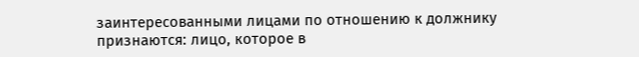заинтересованными лицами по отношению к должнику признаются: лицо, которое в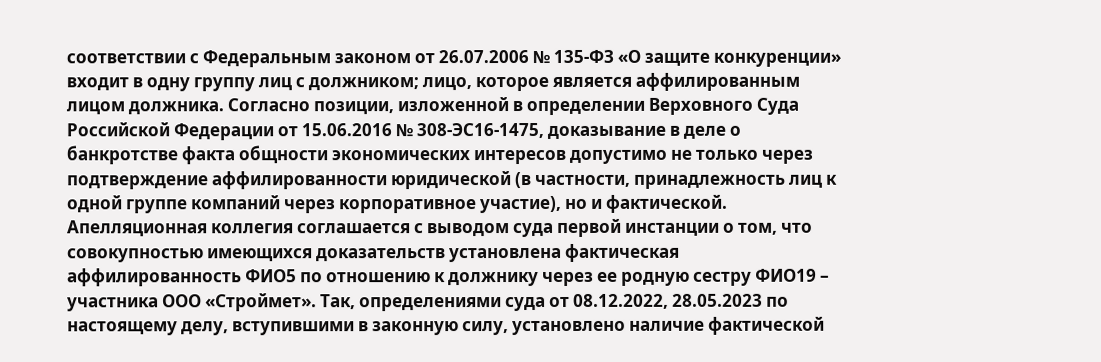соответствии с Федеральным законом от 26.07.2006 № 135-ФЗ «О защите конкуренции» входит в одну группу лиц с должником; лицо, которое является аффилированным лицом должника. Согласно позиции, изложенной в определении Верховного Суда Российской Федерации от 15.06.2016 № 308-ЭС16-1475, доказывание в деле о банкротстве факта общности экономических интересов допустимо не только через подтверждение аффилированности юридической (в частности, принадлежность лиц к одной группе компаний через корпоративное участие), но и фактической. Апелляционная коллегия соглашается с выводом суда первой инстанции о том, что совокупностью имеющихся доказательств установлена фактическая аффилированность ФИО5 по отношению к должнику через ее родную сестру ФИО19 – участника ООО «Строймет». Так, определениями суда от 08.12.2022, 28.05.2023 по настоящему делу, вступившими в законную силу, установлено наличие фактической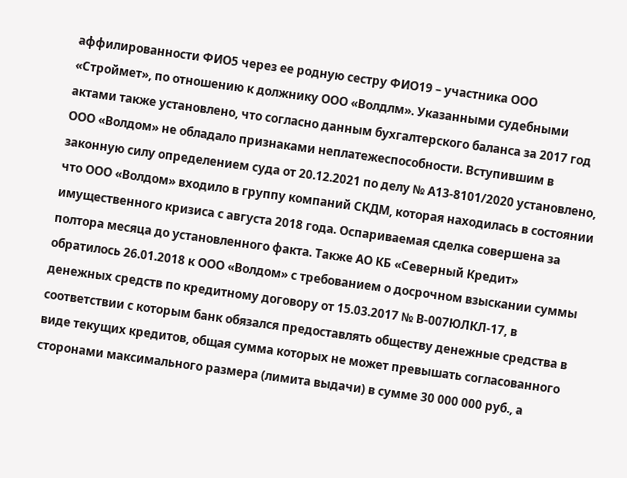аффилированности ФИО5 через ее родную сестру ФИО19 – участника ООО «Строймет», по отношению к должнику ООО «Волдлм». Указанными судебными актами также установлено, что согласно данным бухгалтерского баланса за 2017 год ООО «Волдом» не обладало признаками неплатежеспособности. Вступившим в законную силу определением суда от 20.12.2021 по делу № А13-8101/2020 установлено, что ООО «Волдом» входило в группу компаний СКДМ, которая находилась в состоянии имущественного кризиса с августа 2018 года. Оспариваемая сделка совершена за полтора месяца до установленного факта. Также АО КБ «Северный Кредит» обратилось 26.01.2018 к ООО «Волдом» с требованием о досрочном взыскании суммы денежных средств по кредитному договору от 15.03.2017 № В-007ЮЛКЛ-17, в соответствии с которым банк обязался предоставлять обществу денежные средства в виде текущих кредитов, общая сумма которых не может превышать согласованного сторонами максимального размера (лимита выдачи) в сумме 30 000 000 руб., а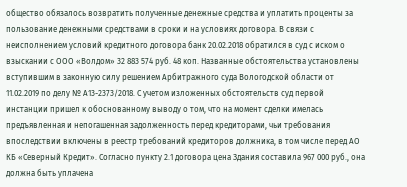общество обязалось возвратить полученные денежные средства и уплатить проценты за пользование денежными средствами в сроки и на условиях договора. В связи с неисполнением условий кредитного договора банк 20.02.2018 обратился в суд с иском о взыскании с ООО «Волдом» 32 883 574 руб. 48 коп. Названные обстоятельства установлены вступившим в законную силу решением Арбитражного суда Вологодской области от 11.02.2019 по делу № А13-2373/2018. С учетом изложенных обстоятельств суд первой инстанции пришел к обоснованному выводу о том, что на момент сделки имелась предъявленная и непогашенная задолженность перед кредиторами, чьи требования впоследствии включены в реестр требований кредиторов должника, в том числе перед АО КБ «Северный Кредит». Согласно пункту 2.1 договора цена Здания составила 967 000 руб., она должна быть уплачена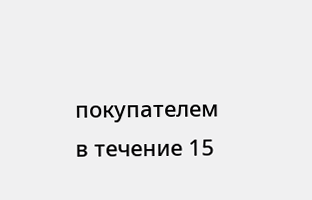покупателем в течение 15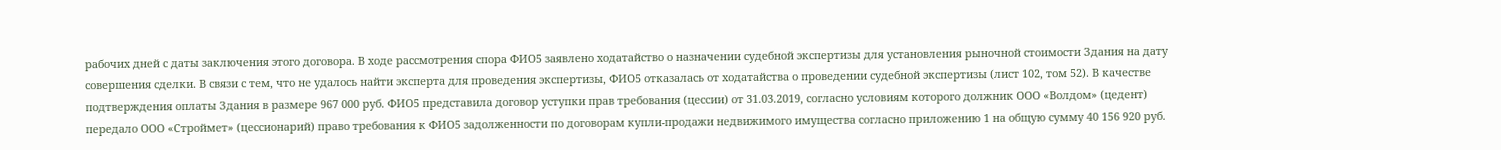рабочих дней с даты заключения этого договора. В ходе рассмотрения спора ФИО5 заявлено ходатайство о назначении судебной экспертизы для установления рыночной стоимости Здания на дату совершения сделки. В связи с тем, что не удалось найти эксперта для проведения экспертизы, ФИО5 отказалась от ходатайства о проведении судебной экспертизы (лист 102, том 52). В качестве подтверждения оплаты Здания в размере 967 000 руб. ФИО5 представила договор уступки прав требования (цессии) от 31.03.2019, согласно условиям которого должник ООО «Волдом» (цедент) передало ООО «Строймет» (цессионарий) право требования к ФИО5 задолженности по договорам купли-продажи недвижимого имущества согласно приложению 1 на общую сумму 40 156 920 руб.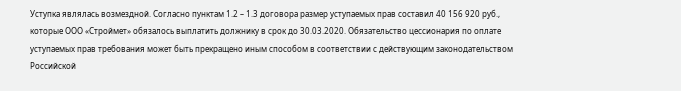Уступка являлась возмездной. Согласно пунктам 1.2 – 1.3 договора размер уступаемых прав составил 40 156 920 руб., которые ООО «Строймет» обязалось выплатить должнику в срок до 30.03.2020. Обязательство цессионария по оплате уступаемых прав требования может быть прекращено иным способом в соответствии с действующим законодательством Российской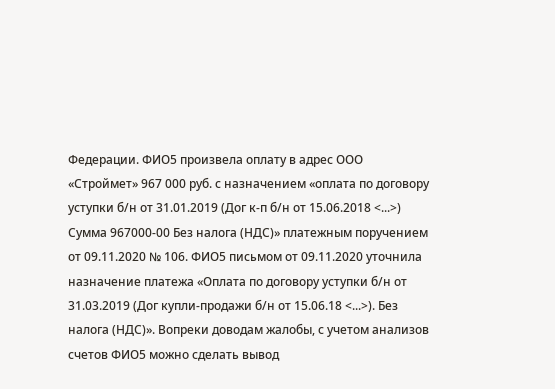Федерации. ФИО5 произвела оплату в адрес ООО «Строймет» 967 000 руб. с назначением «оплата по договору уступки б/н от 31.01.2019 (Дог к-п б/н от 15.06.2018 <...>) Сумма 967000-00 Без налога (НДС)» платежным поручением от 09.11.2020 № 106. ФИО5 письмом от 09.11.2020 уточнила назначение платежа «Оплата по договору уступки б/н от 31.03.2019 (Дог купли-продажи б/н от 15.06.18 <...>). Без налога (НДС)». Вопреки доводам жалобы, с учетом анализов счетов ФИО5 можно сделать вывод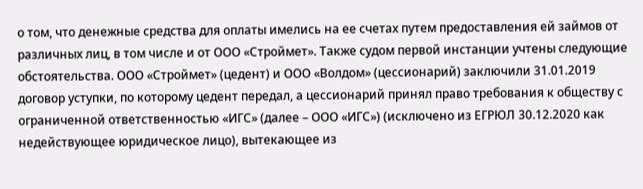о том, что денежные средства для оплаты имелись на ее счетах путем предоставления ей займов от различных лиц, в том числе и от ООО «Строймет». Также судом первой инстанции учтены следующие обстоятельства. ООО «Строймет» (цедент) и ООО «Волдом» (цессионарий) заключили 31.01.2019 договор уступки, по которому цедент передал, а цессионарий принял право требования к обществу с ограниченной ответственностью «ИГС» (далее – ООО «ИГС») (исключено из ЕГРЮЛ 30.12.2020 как недействующее юридическое лицо), вытекающее из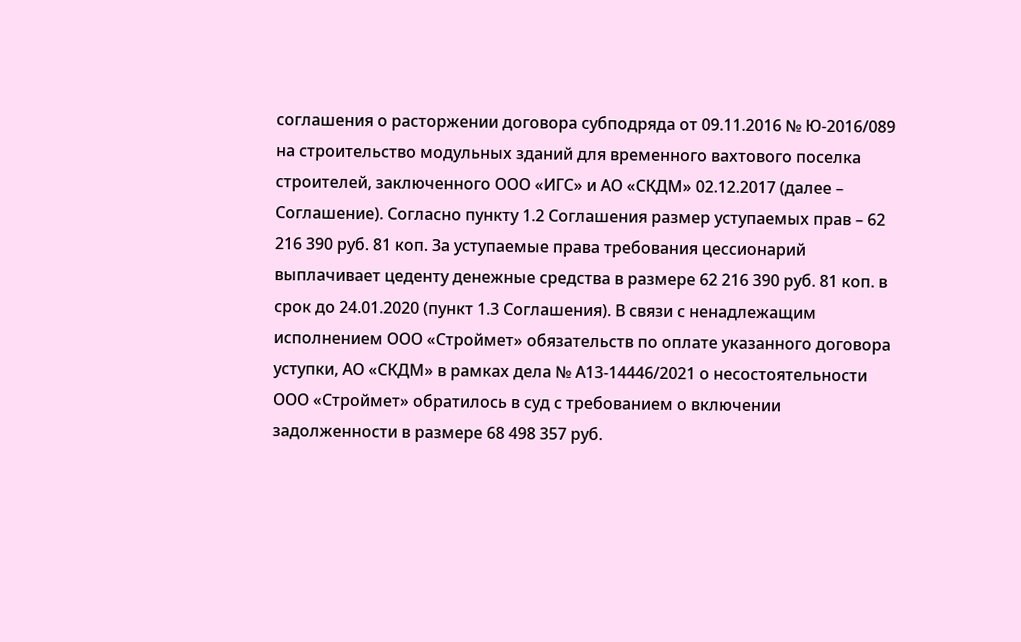соглашения о расторжении договора субподряда от 09.11.2016 № Ю-2016/089 на строительство модульных зданий для временного вахтового поселка строителей, заключенного ООО «ИГС» и АО «СКДМ» 02.12.2017 (далее – Соглашение). Согласно пункту 1.2 Соглашения размер уступаемых прав – 62 216 390 руб. 81 коп. За уступаемые права требования цессионарий выплачивает цеденту денежные средства в размере 62 216 390 руб. 81 коп. в срок до 24.01.2020 (пункт 1.3 Соглашения). В связи с ненадлежащим исполнением ООО «Строймет» обязательств по оплате указанного договора уступки, АО «СКДМ» в рамках дела № А13-14446/2021 о несостоятельности ООО «Строймет» обратилось в суд с требованием о включении задолженности в размере 68 498 357 руб.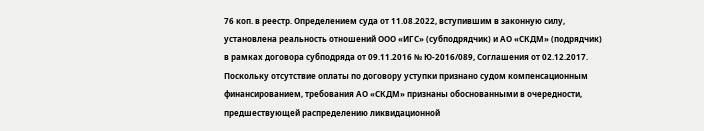76 коп. в реестр. Определением суда от 11.08.2022, вступившим в законную силу, установлена реальность отношений ООО «ИГС» (субподрядчик) и АО «СКДМ» (подрядчик) в рамках договора субподряда от 09.11.2016 № Ю-2016/089, Соглашения от 02.12.2017. Поскольку отсутствие оплаты по договору уступки признано судом компенсационным финансированием, требования АО «СКДМ» признаны обоснованными в очередности, предшествующей распределению ликвидационной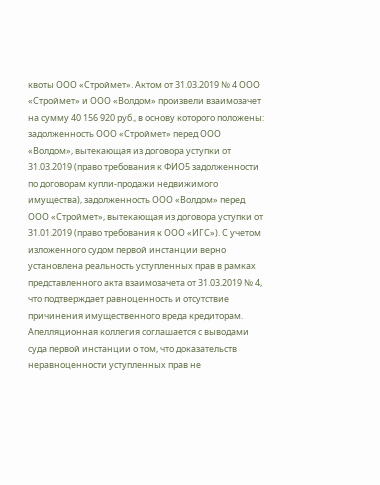квоты ООО «Строймет». Актом от 31.03.2019 № 4 ООО «Строймет» и ООО «Волдом» произвели взаимозачет на сумму 40 156 920 руб., в основу которого положены: задолженность ООО «Строймет» перед ООО «Волдом», вытекающая из договора уступки от 31.03.2019 (право требования к ФИО5 задолженности по договорам купли-продажи недвижимого имущества), задолженность ООО «Волдом» перед ООО «Строймет», вытекающая из договора уступки от 31.01.2019 (право требования к ООО «ИГС»). С учетом изложенного судом первой инстанции верно установлена реальность уступленных прав в рамках представленного акта взаимозачета от 31.03.2019 № 4, что подтверждает равноценность и отсутствие причинения имущественного вреда кредиторам. Апелляционная коллегия соглашается с выводами суда первой инстанции о том, что доказательств неравноценности уступленных прав не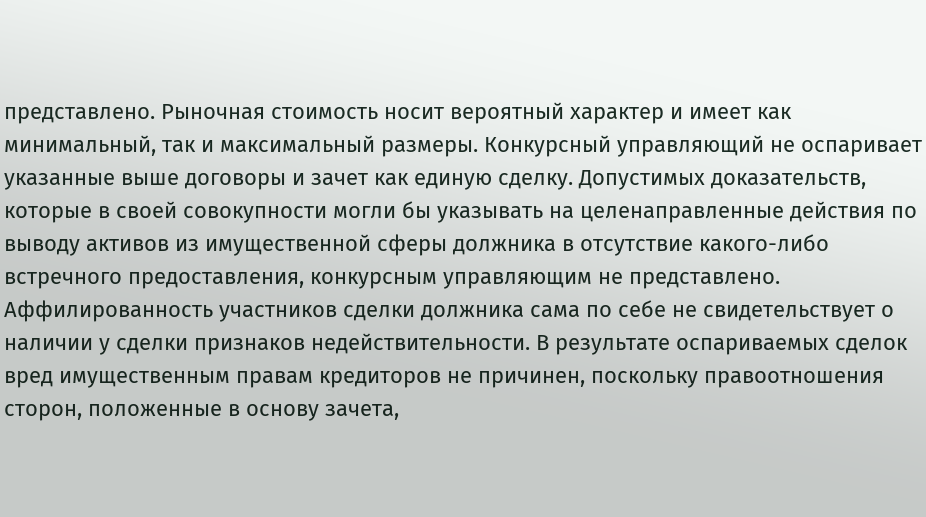представлено. Рыночная стоимость носит вероятный характер и имеет как минимальный, так и максимальный размеры. Конкурсный управляющий не оспаривает указанные выше договоры и зачет как единую сделку. Допустимых доказательств, которые в своей совокупности могли бы указывать на целенаправленные действия по выводу активов из имущественной сферы должника в отсутствие какого-либо встречного предоставления, конкурсным управляющим не представлено. Аффилированность участников сделки должника сама по себе не свидетельствует о наличии у сделки признаков недействительности. В результате оспариваемых сделок вред имущественным правам кредиторов не причинен, поскольку правоотношения сторон, положенные в основу зачета,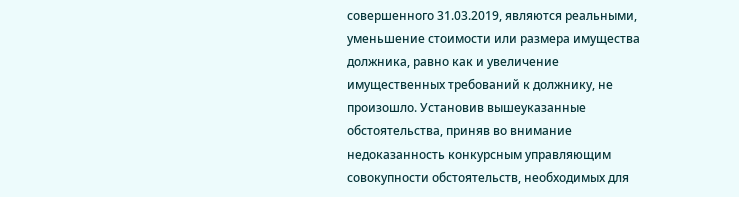совершенного 31.03.2019, являются реальными, уменьшение стоимости или размера имущества должника, равно как и увеличение имущественных требований к должнику, не произошло. Установив вышеуказанные обстоятельства, приняв во внимание недоказанность конкурсным управляющим совокупности обстоятельств, необходимых для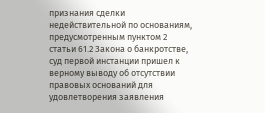признания сделки недействительной по основаниям, предусмотренным пунктом 2 статьи 61.2 Закона о банкротстве, суд первой инстанции пришел к верному выводу об отсутствии правовых оснований для удовлетворения заявления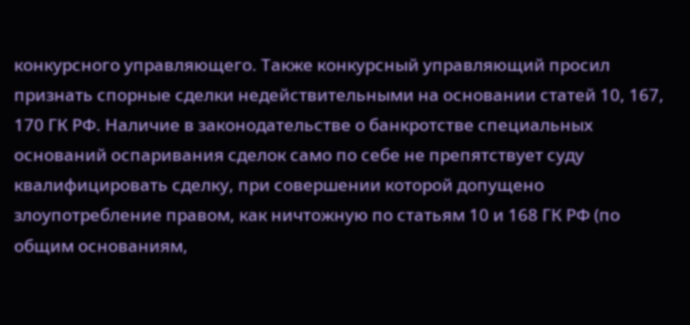конкурсного управляющего. Также конкурсный управляющий просил признать спорные сделки недействительными на основании статей 10, 167, 170 ГК РФ. Наличие в законодательстве о банкротстве специальных оснований оспаривания сделок само по себе не препятствует суду квалифицировать сделку, при совершении которой допущено злоупотребление правом, как ничтожную по статьям 10 и 168 ГК РФ (по общим основаниям,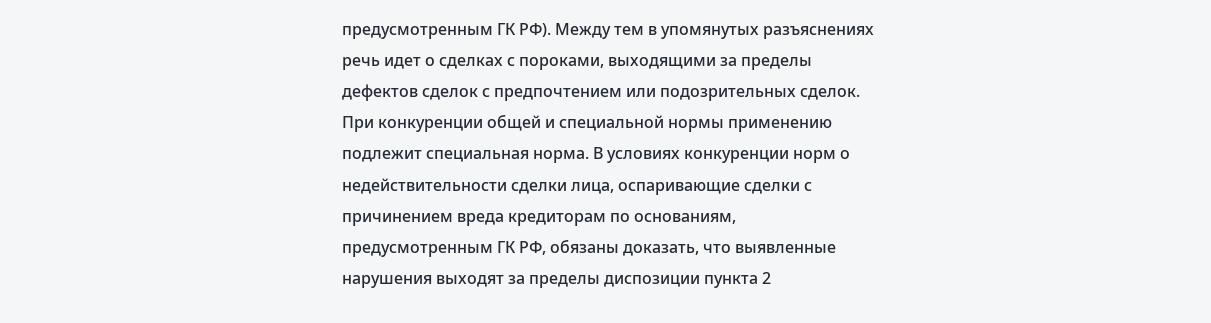предусмотренным ГК РФ). Между тем в упомянутых разъяснениях речь идет о сделках с пороками, выходящими за пределы дефектов сделок с предпочтением или подозрительных сделок. При конкуренции общей и специальной нормы применению подлежит специальная норма. В условиях конкуренции норм о недействительности сделки лица, оспаривающие сделки с причинением вреда кредиторам по основаниям, предусмотренным ГК РФ, обязаны доказать, что выявленные нарушения выходят за пределы диспозиции пункта 2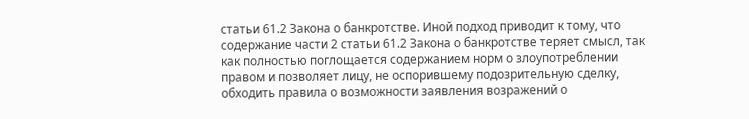статьи 61.2 Закона о банкротстве. Иной подход приводит к тому, что содержание части 2 статьи 61.2 Закона о банкротстве теряет смысл, так как полностью поглощается содержанием норм о злоупотреблении правом и позволяет лицу, не оспорившему подозрительную сделку, обходить правила о возможности заявления возражений о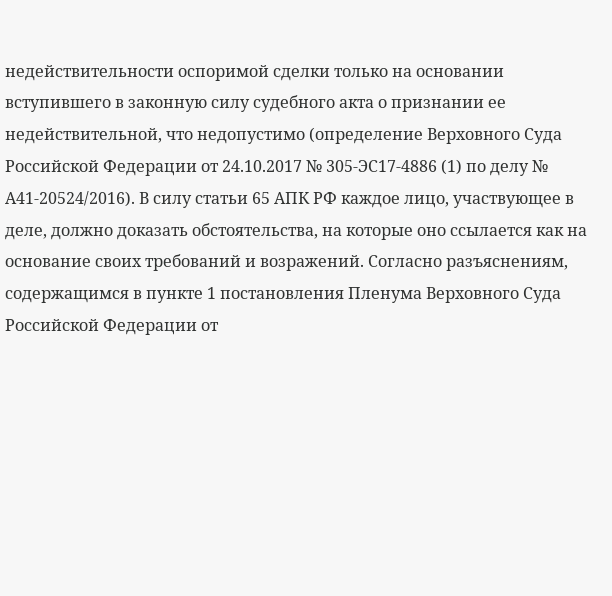недействительности оспоримой сделки только на основании вступившего в законную силу судебного акта о признании ее недействительной, что недопустимо (определение Верховного Суда Российской Федерации от 24.10.2017 № 305-ЭС17-4886 (1) по делу № А41-20524/2016). В силу статьи 65 АПК РФ каждое лицо, участвующее в деле, должно доказать обстоятельства, на которые оно ссылается как на основание своих требований и возражений. Согласно разъяснениям, содержащимся в пункте 1 постановления Пленума Верховного Суда Российской Федерации от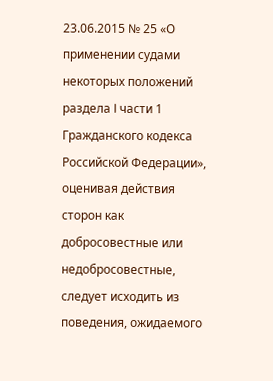23.06.2015 № 25 «О применении судами некоторых положений раздела I части 1 Гражданского кодекса Российской Федерации», оценивая действия сторон как добросовестные или недобросовестные, следует исходить из поведения, ожидаемого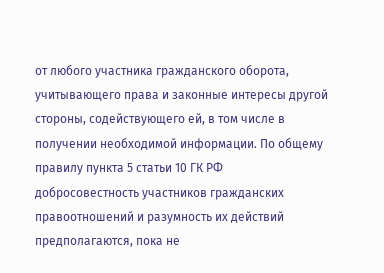от любого участника гражданского оборота, учитывающего права и законные интересы другой стороны, содействующего ей, в том числе в получении необходимой информации. По общему правилу пункта 5 статьи 10 ГК РФ добросовестность участников гражданских правоотношений и разумность их действий предполагаются, пока не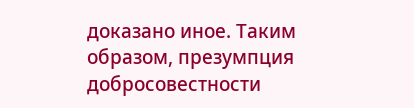доказано иное. Таким образом, презумпция добросовестности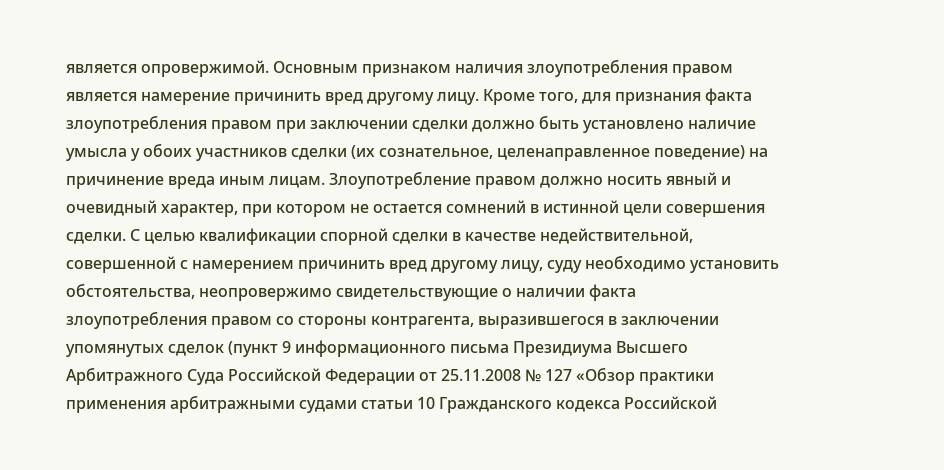является опровержимой. Основным признаком наличия злоупотребления правом является намерение причинить вред другому лицу. Кроме того, для признания факта злоупотребления правом при заключении сделки должно быть установлено наличие умысла у обоих участников сделки (их сознательное, целенаправленное поведение) на причинение вреда иным лицам. Злоупотребление правом должно носить явный и очевидный характер, при котором не остается сомнений в истинной цели совершения сделки. С целью квалификации спорной сделки в качестве недействительной, совершенной с намерением причинить вред другому лицу, суду необходимо установить обстоятельства, неопровержимо свидетельствующие о наличии факта злоупотребления правом со стороны контрагента, выразившегося в заключении упомянутых сделок (пункт 9 информационного письма Президиума Высшего Арбитражного Суда Российской Федерации от 25.11.2008 № 127 «Обзор практики применения арбитражными судами статьи 10 Гражданского кодекса Российской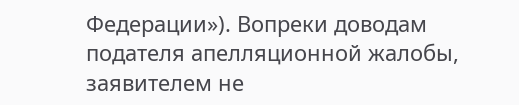Федерации»). Вопреки доводам подателя апелляционной жалобы, заявителем не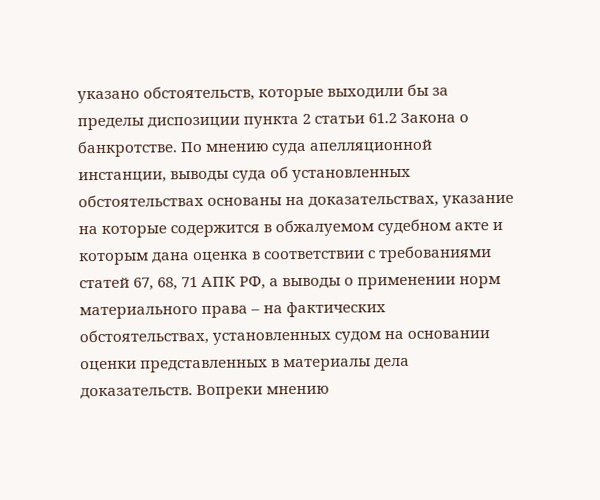указано обстоятельств, которые выходили бы за пределы диспозиции пункта 2 статьи 61.2 Закона о банкротстве. По мнению суда апелляционной инстанции, выводы суда об установленных обстоятельствах основаны на доказательствах, указание на которые содержится в обжалуемом судебном акте и которым дана оценка в соответствии с требованиями статей 67, 68, 71 АПК РФ, а выводы о применении норм материального права – на фактических обстоятельствах, установленных судом на основании оценки представленных в материалы дела доказательств. Вопреки мнению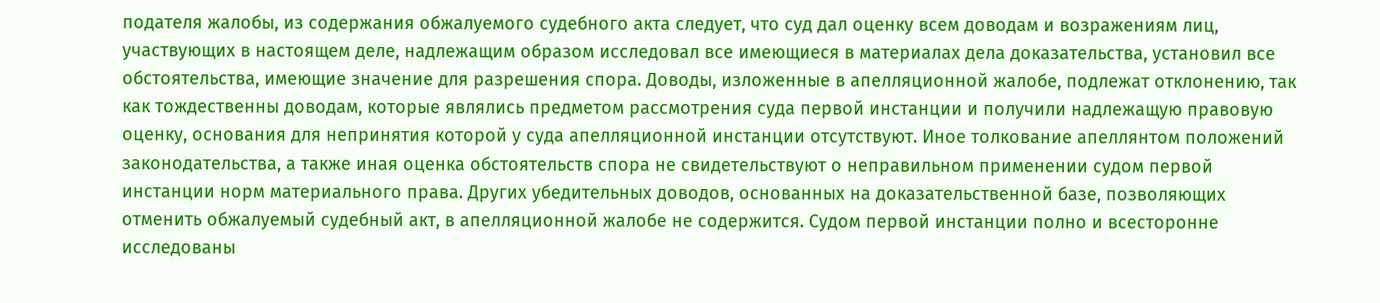подателя жалобы, из содержания обжалуемого судебного акта следует, что суд дал оценку всем доводам и возражениям лиц, участвующих в настоящем деле, надлежащим образом исследовал все имеющиеся в материалах дела доказательства, установил все обстоятельства, имеющие значение для разрешения спора. Доводы, изложенные в апелляционной жалобе, подлежат отклонению, так как тождественны доводам, которые являлись предметом рассмотрения суда первой инстанции и получили надлежащую правовую оценку, основания для непринятия которой у суда апелляционной инстанции отсутствуют. Иное толкование апеллянтом положений законодательства, а также иная оценка обстоятельств спора не свидетельствуют о неправильном применении судом первой инстанции норм материального права. Других убедительных доводов, основанных на доказательственной базе, позволяющих отменить обжалуемый судебный акт, в апелляционной жалобе не содержится. Судом первой инстанции полно и всесторонне исследованы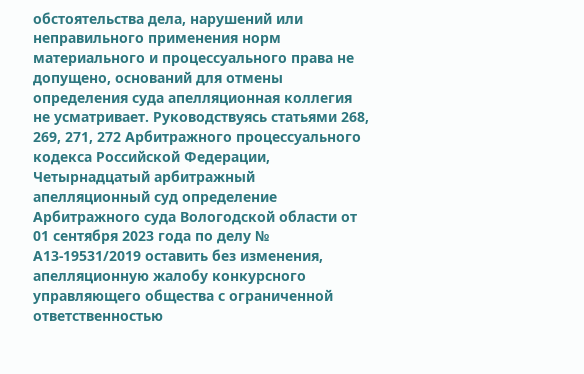обстоятельства дела, нарушений или неправильного применения норм материального и процессуального права не допущено, оснований для отмены определения суда апелляционная коллегия не усматривает. Руководствуясь статьями 268, 269, 271, 272 Арбитражного процессуального кодекса Российской Федерации, Четырнадцатый арбитражный апелляционный суд определение Арбитражного суда Вологодской области от 01 сентября 2023 года по делу № А13-19531/2019 оставить без изменения, апелляционную жалобу конкурсного управляющего общества с ограниченной ответственностью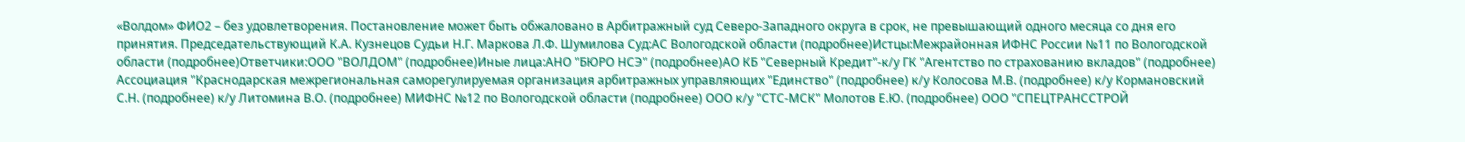«Волдом» ФИО2 – без удовлетворения. Постановление может быть обжаловано в Арбитражный суд Северо-Западного округа в срок, не превышающий одного месяца со дня его принятия. Председательствующий К.А. Кузнецов Судьи Н.Г. Маркова Л.Ф. Шумилова Суд:АС Вологодской области (подробнее)Истцы:Межрайонная ИФНС России №11 по Вологодской области (подробнее)Ответчики:ООО "ВОЛДОМ" (подробнее)Иные лица:АНО "БЮРО НСЭ" (подробнее)АО КБ "Северный Кредит"-к/у ГК "Агентство по страхованию вкладов" (подробнее) Ассоциация "Краснодарская межрегиональная саморегулируемая организация арбитражных управляющих "Единство" (подробнее) к/у Колосова М.В. (подробнее) к/у Кормановский С.Н. (подробнее) к/у Литомина В.О. (подробнее) МИФНС №12 по Вологодской области (подробнее) ООО к/у "СТС-МСК" Молотов Е.Ю. (подробнее) ООО "СПЕЦТРАНССТРОЙ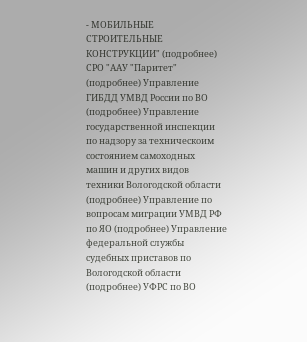- МОБИЛЬНЫЕ СТРОИТЕЛЬНЫЕ КОНСТРУКЦИИ" (подробнее) СРО "ААУ "Паритет" (подробнее) Управление ГИБДД УМВД России по ВО (подробнее) Управление государственной инспекции по надзору за техническоим состоянием самоходных машин и других видов техники Вологодской области (подробнее) Управление по вопросам миграции УМВД РФ по ЯО (подробнее) Управление федеральной службы судебных приставов по Вологодской области (подробнее) УФРС по ВО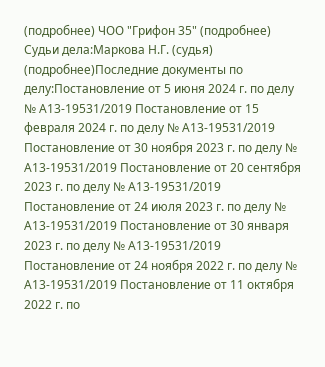(подробнее) ЧОО "Грифон 35" (подробнее) Судьи дела:Маркова Н.Г. (судья) (подробнее)Последние документы по делу:Постановление от 5 июня 2024 г. по делу № А13-19531/2019 Постановление от 15 февраля 2024 г. по делу № А13-19531/2019 Постановление от 30 ноября 2023 г. по делу № А13-19531/2019 Постановление от 20 сентября 2023 г. по делу № А13-19531/2019 Постановление от 24 июля 2023 г. по делу № А13-19531/2019 Постановление от 30 января 2023 г. по делу № А13-19531/2019 Постановление от 24 ноября 2022 г. по делу № А13-19531/2019 Постановление от 11 октября 2022 г. по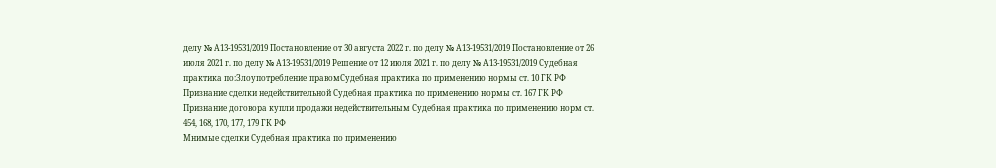делу № А13-19531/2019 Постановление от 30 августа 2022 г. по делу № А13-19531/2019 Постановление от 26 июля 2021 г. по делу № А13-19531/2019 Решение от 12 июля 2021 г. по делу № А13-19531/2019 Судебная практика по:Злоупотребление правомСудебная практика по применению нормы ст. 10 ГК РФ Признание сделки недействительной Судебная практика по применению нормы ст. 167 ГК РФ Признание договора купли продажи недействительным Судебная практика по применению норм ст. 454, 168, 170, 177, 179 ГК РФ
Мнимые сделки Судебная практика по применению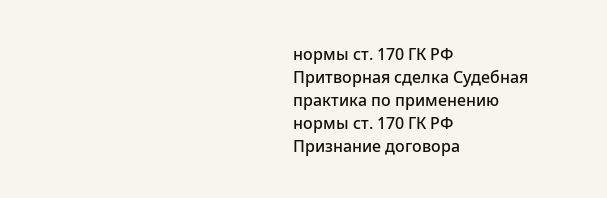нормы ст. 170 ГК РФ Притворная сделка Судебная практика по применению нормы ст. 170 ГК РФ Признание договора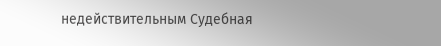недействительным Судебная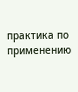практика по применению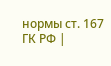нормы ст. 167 ГК РФ |